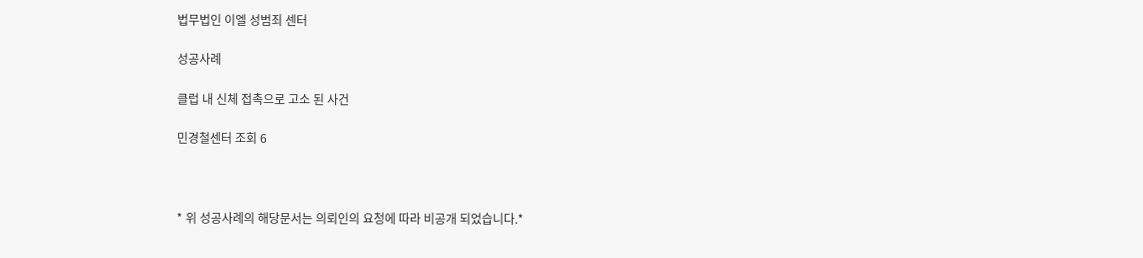법무법인 이엘 성범죄 센터

성공사례

클럽 내 신체 접촉으로 고소 된 사건

민경철센터 조회 6



* 위 성공사례의 해당문서는 의뢰인의 요청에 따라 비공개 되었습니다.*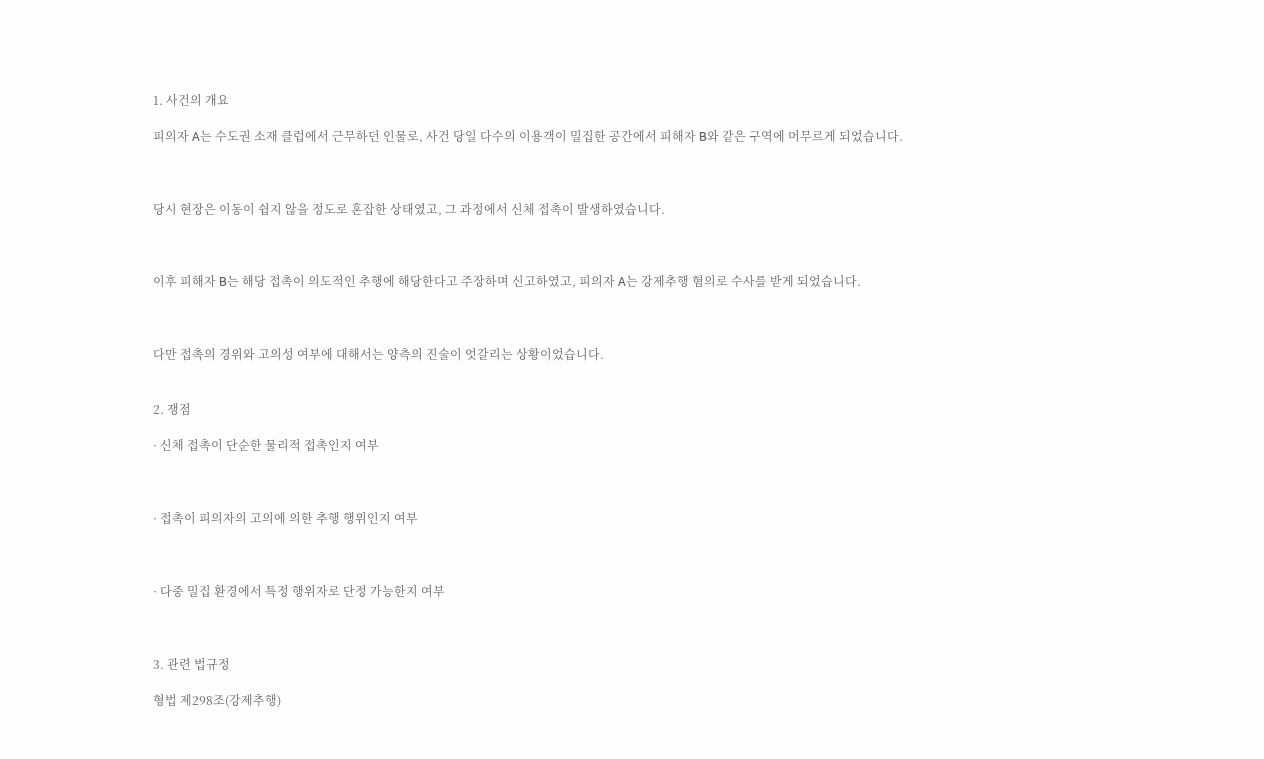1. 사건의 개요

피의자 A는 수도권 소재 클럽에서 근무하던 인물로, 사건 당일 다수의 이용객이 밀집한 공간에서 피해자 B와 같은 구역에 머무르게 되었습니다.



당시 현장은 이동이 쉽지 않을 정도로 혼잡한 상태였고, 그 과정에서 신체 접촉이 발생하였습니다.



이후 피해자 B는 해당 접촉이 의도적인 추행에 해당한다고 주장하며 신고하였고, 피의자 A는 강제추행 혐의로 수사를 받게 되었습니다.



다만 접촉의 경위와 고의성 여부에 대해서는 양측의 진술이 엇갈리는 상황이었습니다.


2. 쟁점

· 신체 접촉이 단순한 물리적 접촉인지 여부



· 접촉이 피의자의 고의에 의한 추행 행위인지 여부



· 다중 밀집 환경에서 특정 행위자로 단정 가능한지 여부



3. 관련 법규정

형법 제298조(강제추행)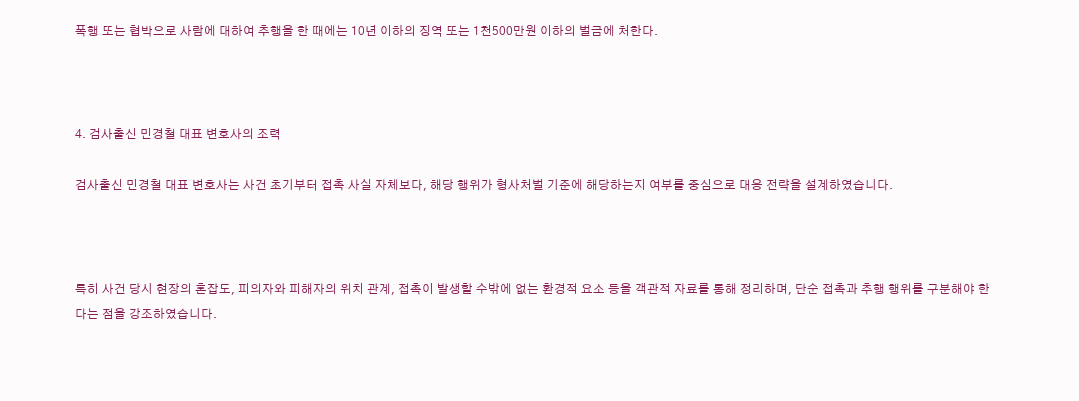폭행 또는 협박으로 사람에 대하여 추행을 한 때에는 10년 이하의 징역 또는 1천500만원 이하의 벌금에 처한다.



4. 검사출신 민경철 대표 변호사의 조력

검사출신 민경철 대표 변호사는 사건 초기부터 접촉 사실 자체보다, 해당 행위가 형사처벌 기준에 해당하는지 여부를 중심으로 대응 전략을 설계하였습니다.



특히 사건 당시 현장의 혼잡도, 피의자와 피해자의 위치 관계, 접촉이 발생할 수밖에 없는 환경적 요소 등을 객관적 자료를 통해 정리하며, 단순 접촉과 추행 행위를 구분해야 한다는 점을 강조하였습니다.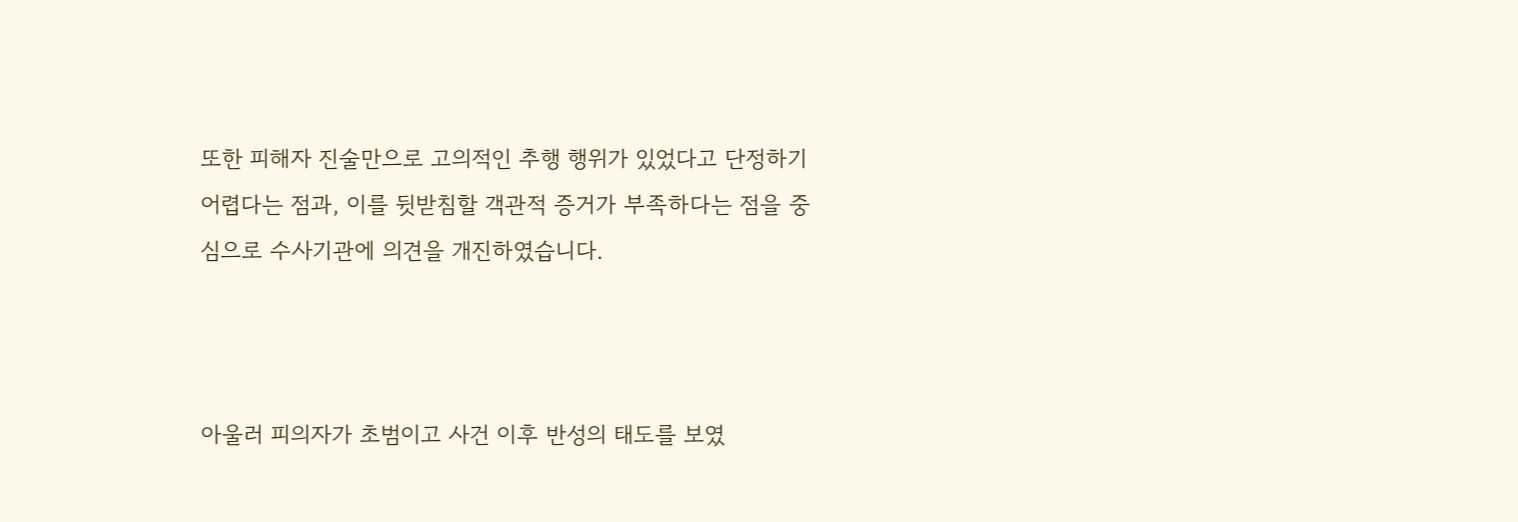또한 피해자 진술만으로 고의적인 추행 행위가 있었다고 단정하기 어렵다는 점과, 이를 뒷받침할 객관적 증거가 부족하다는 점을 중심으로 수사기관에 의견을 개진하였습니다.



아울러 피의자가 초범이고 사건 이후 반성의 태도를 보였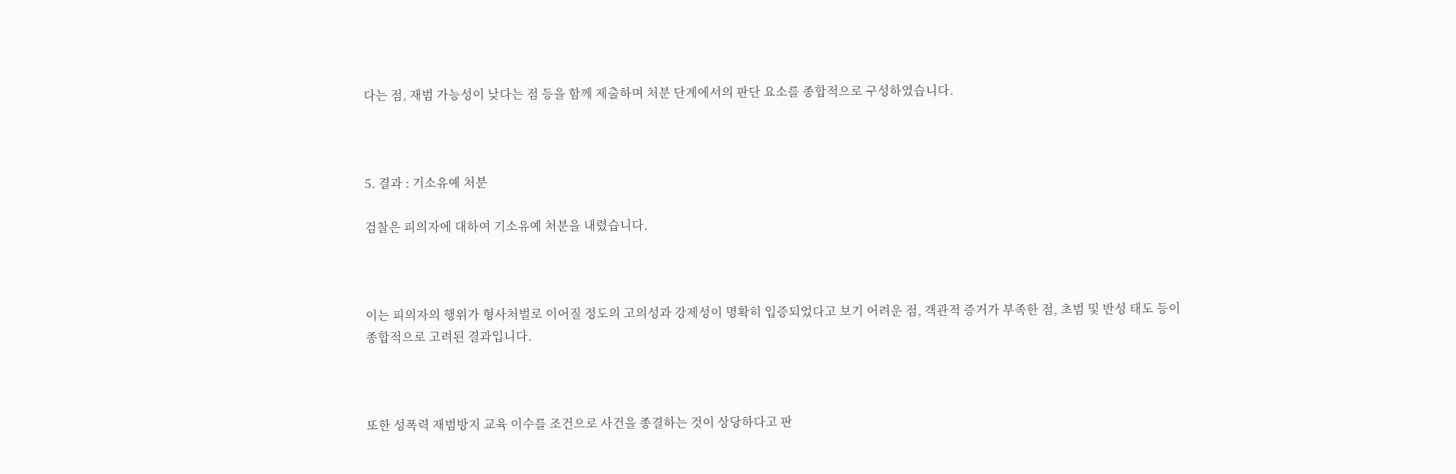다는 점, 재범 가능성이 낮다는 점 등을 함께 제출하며 처분 단계에서의 판단 요소를 종합적으로 구성하였습니다.



5. 결과 : 기소유예 처분

검찰은 피의자에 대하여 기소유예 처분을 내렸습니다.



이는 피의자의 행위가 형사처벌로 이어질 정도의 고의성과 강제성이 명확히 입증되었다고 보기 어려운 점, 객관적 증거가 부족한 점, 초범 및 반성 태도 등이 종합적으로 고려된 결과입니다.



또한 성폭력 재범방지 교육 이수를 조건으로 사건을 종결하는 것이 상당하다고 판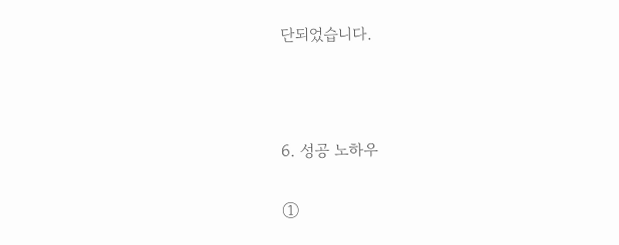단되었습니다.



6. 성공 노하우

①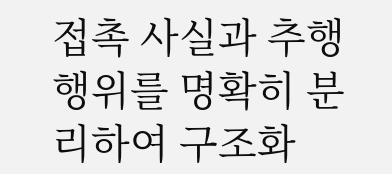접촉 사실과 추행 행위를 명확히 분리하여 구조화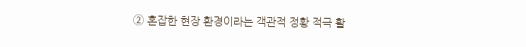② 혼잡한 현장 환경이라는 객관적 정황 적극 활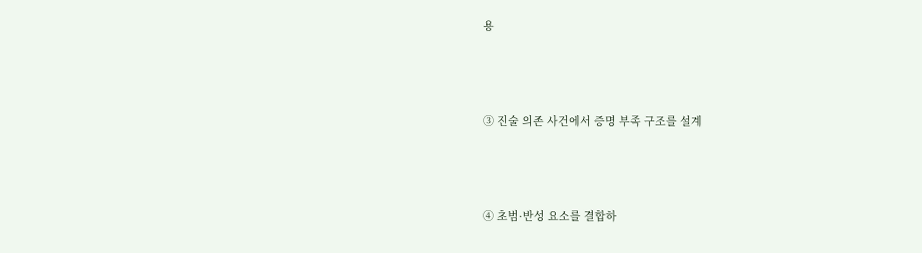용



③ 진술 의존 사건에서 증명 부족 구조를 설계



④ 초범·반성 요소를 결합하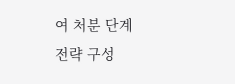여 처분 단계 전략 구성